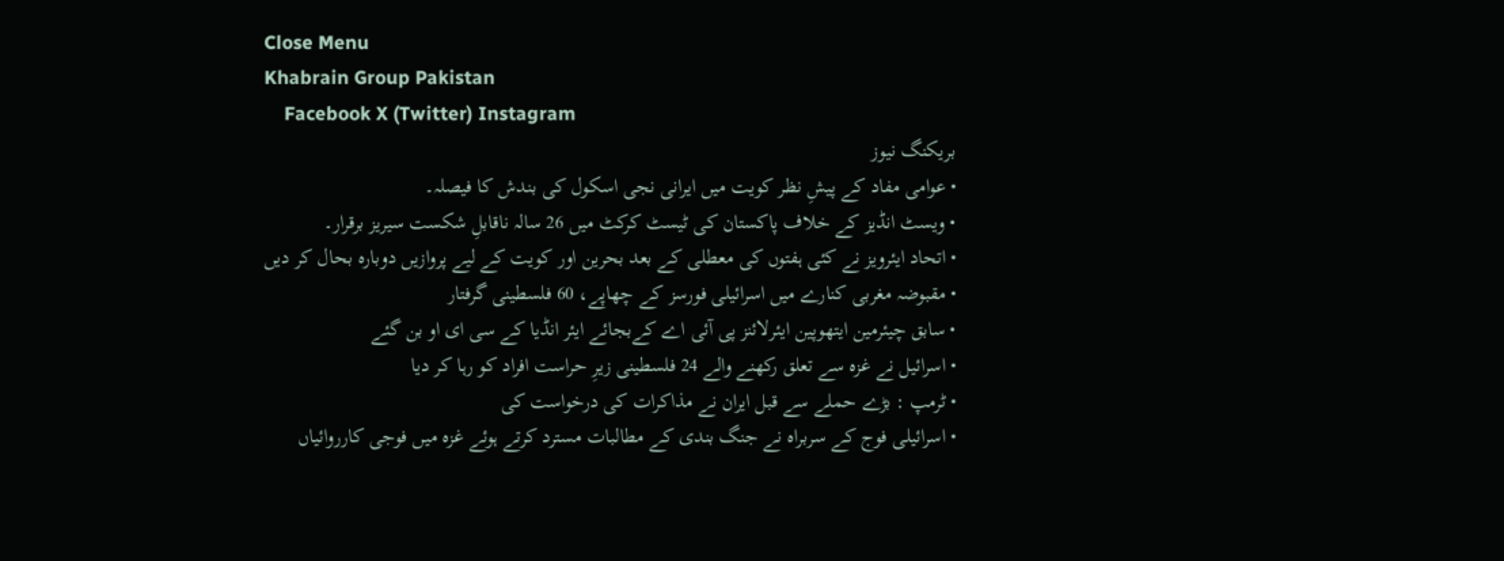Close Menu
Khabrain Group Pakistan
    Facebook X (Twitter) Instagram
    بریکنگ نیوز
    • عوامی مفاد کے پیشِ نظر کویت میں ایرانی نجی اسکول کی بندش کا فیصلہ۔
    • ویسٹ انڈیز کے خلاف پاکستان کی ٹیسٹ کرکٹ میں 26 سالہ ناقابلِ شکست سیریز برقرار۔
    • اتحاد ایئرویز نے کئی ہفتوں کی معطلی کے بعد بحرین اور کویت کے لیے پروازیں دوبارہ بحال کر دیں
    • مقبوضہ مغربی کنارے میں اسرائیلی فورسز کے چھاپے، 60 فلسطینی گرفتار
    • سابق چیئرمین ایتھوپین ایئرلائنز پی آئی اے کےبجائے ایئر انڈیا کے سی ای او بن گئے
    • اسرائیل نے غزہ سے تعلق رکھنے والے 24 فلسطینی زیرِ حراست افراد کو رہا کر دیا
    • ٹرمپ : بڑے حملے سے قبل ایران نے مذاکرات کی درخواست کی
    • اسرائیلی فوج کے سربراہ نے جنگ بندی کے مطالبات مسترد کرتے ہوئے غزہ میں فوجی کارروائیاں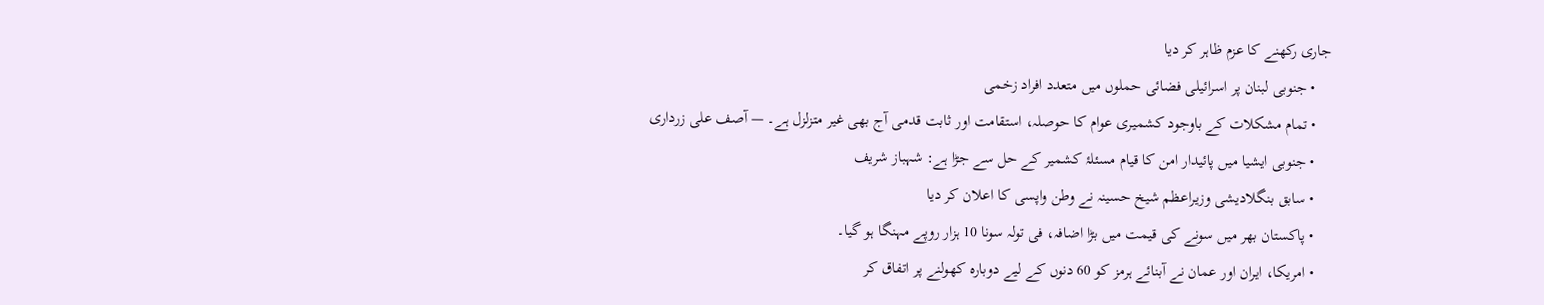جاری رکھنے کا عزم ظاہر کر دیا
    • جنوبی لبنان پر اسرائیلی فضائی حملوں میں متعدد افراد زخمی
    • تمام مشکلات کے باوجود کشمیری عوام کا حوصلہ، استقامت اور ثابت قدمی آج بھی غیر متزلزل ہے۔ — آصف علی زرداری
    • جنوبی ایشیا میں پائیدار امن کا قیام مسئلۂ کشمیر کے حل سے جڑا ہے: شہباز شریف
    • سابق بنگلادیشی وزیراعظم شیخ حسینہ نے وطن واپسی کا اعلان کر دیا
    • پاکستان بھر میں سونے کی قیمت میں بڑا اضافہ، فی تولہ سونا 10 ہزار روپے مہنگا ہو گیا۔
    • امریکا، ایران اور عمان نے آبنائے ہرمز کو 60 دنوں کے لیے دوبارہ کھولنے پر اتفاق کر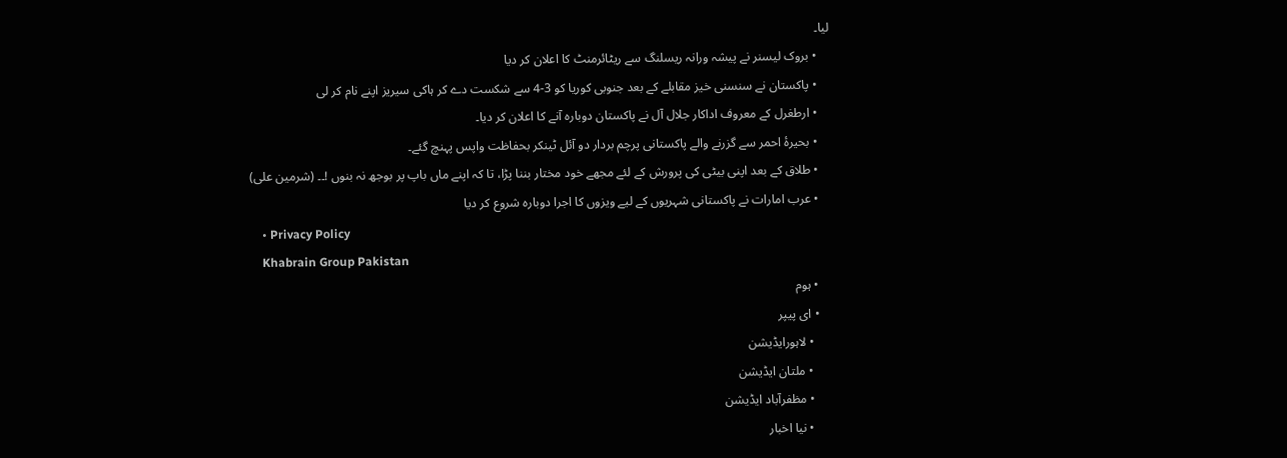لیا۔
    • بروک لیسنر نے پیشہ ورانہ ریسلنگ سے ریٹائرمنٹ کا اعلان کر دیا
    • پاکستان نے سنسنی خیز مقابلے کے بعد جنوبی کوریا کو 3-4 سے شکست دے کر ہاکی سیریز اپنے نام کر لی
    • ارطغرل کے معروف اداکار جلال آل نے پاکستان دوبارہ آنے کا اعلان کر دیا۔
    • بحیرۂ احمر سے گزرنے والے پاکستانی پرچم بردار دو آئل ٹینکر بحفاظت واپس پہنچ گئے۔
    • طلاق کے بعد اپنی بیٹی کی پرورش کے لئے مجھے خود مختار بننا پڑا، تا کہ اپنے ماں باپ پر بوجھ نہ بنوں !۔۔ (شرمین علی)
    • عرب امارات نے پاکستانی شہریوں کے لیے ویزوں کا اجرا دوبارہ شروع کر دیا
    • Privacy Policy
    Khabrain Group Pakistan
    • ہوم
    • ای پیپر
      • لاہورایڈیشن
      • ملتان ایڈیشن
      • مظفرآباد ایڈیشن
      • نیا اخبار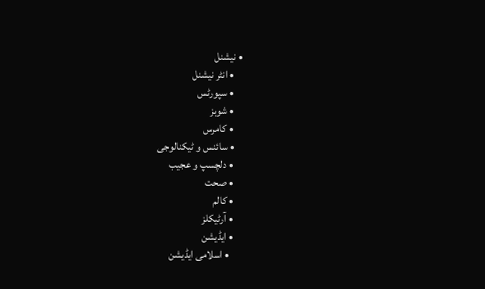• نیشنل
    • انٹر نیشنل
    • سپورٹس
    • شوبز
    • کامرس
    • سائنس و ٹیکنالوجی
    • دلچسپ و عجیب
    • صحت
    • کالم
    • آرٹیکلز
    • ایڈیشن
      • اسلامی ایڈیشن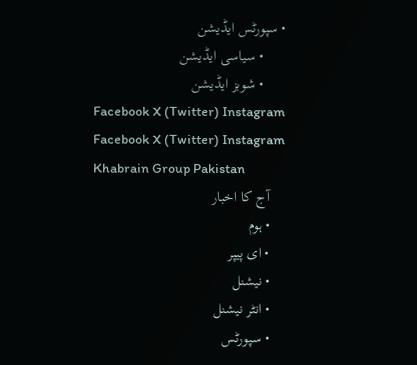• سپورٹس ایڈیشن
      • سیاسی ایڈیشن
      • شوبز ایڈیشن
    Facebook X (Twitter) Instagram
    Facebook X (Twitter) Instagram
    Khabrain Group Pakistan
    آج کا اخبار
    • ہوم
    • ای پیپر
    • نیشنل
    • انٹر نیشنل
    • سپورٹس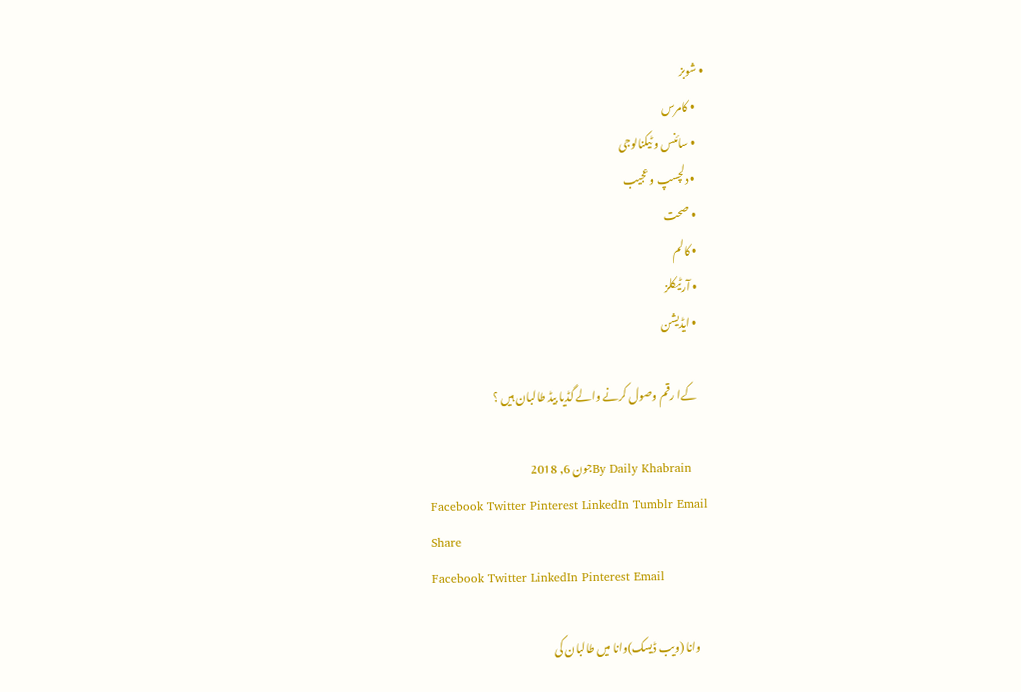• شوبز
    • کامرس
    • سائنس و ٹیکنالوجی
    • دلچسپ و عجیب
    • صحت
    • کالم
    • آرٹیکلز
    • ایڈیشن

    کےا رقم وصول کرنے والے گڈیا بیڈ طالبان ہیں ؟

    By Daily Khabrainجون 6, 2018
    Facebook Twitter Pinterest LinkedIn Tumblr Email
    Share
    Facebook Twitter LinkedIn Pinterest Email

    وانا (ویب ڈیسک)وانا میں طالبان کی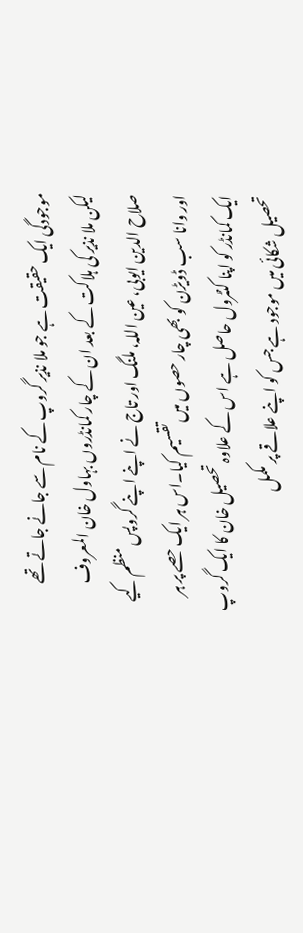موجودگی ایک حقیقت ہے جو ملا نذیر گروپ کے نام سے جانے جاتے تھے لیکن ملا نذیر کی ہلاکت کے بعد ان کے چار کمانڈروں بہاول خان المعروف صلاح الدین ایوبی، عین اللہ، ملنگ اور تاج نے اپنے اپنے گروپس منظم کیے اور وانا سب ڈویڑن کو بھی چار حصوں میں تقسیم کیا۔اس ہر ایک حصے پر ہر ایک کمانڈر کو اپنا کنٹرول حاصل ہے اس کے علاوہ تحصیل خان کا ایک گروپ تحصیل شکائی میں موجود ہے جس کو اپنے علاقے پر مکمل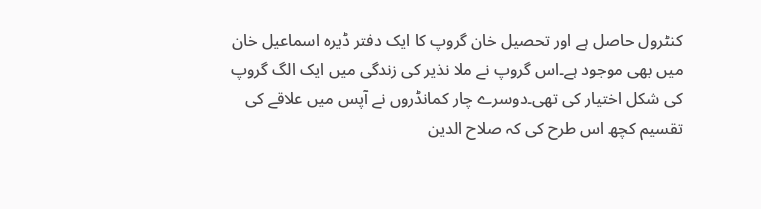کنٹرول حاصل ہے اور تحصیل خان گروپ کا ایک دفتر ڈیرہ اسماعیل خان میں بھی موجود ہے۔اس گروپ نے ملا نذیر کی زندگی میں ایک الگ گروپ کی شکل اختیار کی تھی۔دوسرے چار کمانڈروں نے آپس میں علاقے کی تقسیم کچھ اس طرح کی کہ صلاح الدین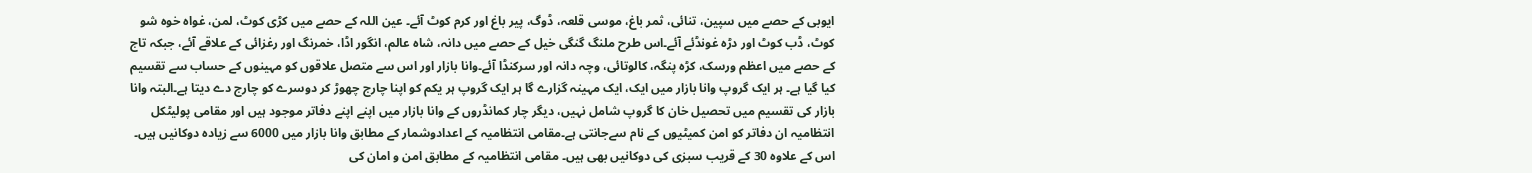ایوبی کے حصے میں سپین، تنائی، ثمر باغ، موسی قلعہ، ڈوگ، پیر باغ اور کرم کوٹ آئے۔ عین اللہ کے حصے میں کڑی کوٹ، لمن، غواہ خوہ شو کوٹ، ڈب کوٹ اور دڑہ غونڈئے آئے۔اس طرح ملنگ گنگی خیل کے حصے میں دانہ، شاہ عالم، انگور اڈا، خمرنگ اور رغزائی کے علاقے آئے، جبکہ تاج کے حصے میں اعظم ورسک، کڑہ پنگہ، کالوتائی، وچہ دانہ اور سرکنڈا آئے۔وانا بازار اور اس سے متصل علاقوں کو مہینوں کے حساب سے تقسیم کیا گیا ہے۔ ہر ایک گروپ وانا بازار میں ایک، ایک مہینہ گزارے گا ہر ایک گروپ ہر یکم کو اپنا چارج چھوڑ کر دوسرے کو چارج دے دیتا ہے۔البتہ وانا بازار کی تقسیم میں تحصیل خان کا گروپ شامل نہیں، دیگر چار کمانڈروں کے وانا بازار میں اپنے اپنے دفاتر موجود ہیں اور مقامی پولیٹکل انتظامیہ ان دفاتر کو امن کمیٹیوں کے نام سےجانتی ہے۔مقامی انتظامیہ کے اعدادوشمار کے مطابق وانا بازار میں 6000 سے زیادہ دوکانیں ہیں۔ اس کے علاوہ 30 کے قریب سبزی کی دوکانیں بھی ہیں۔ مقامی انتظامیہ کے مطابق امن و امان کی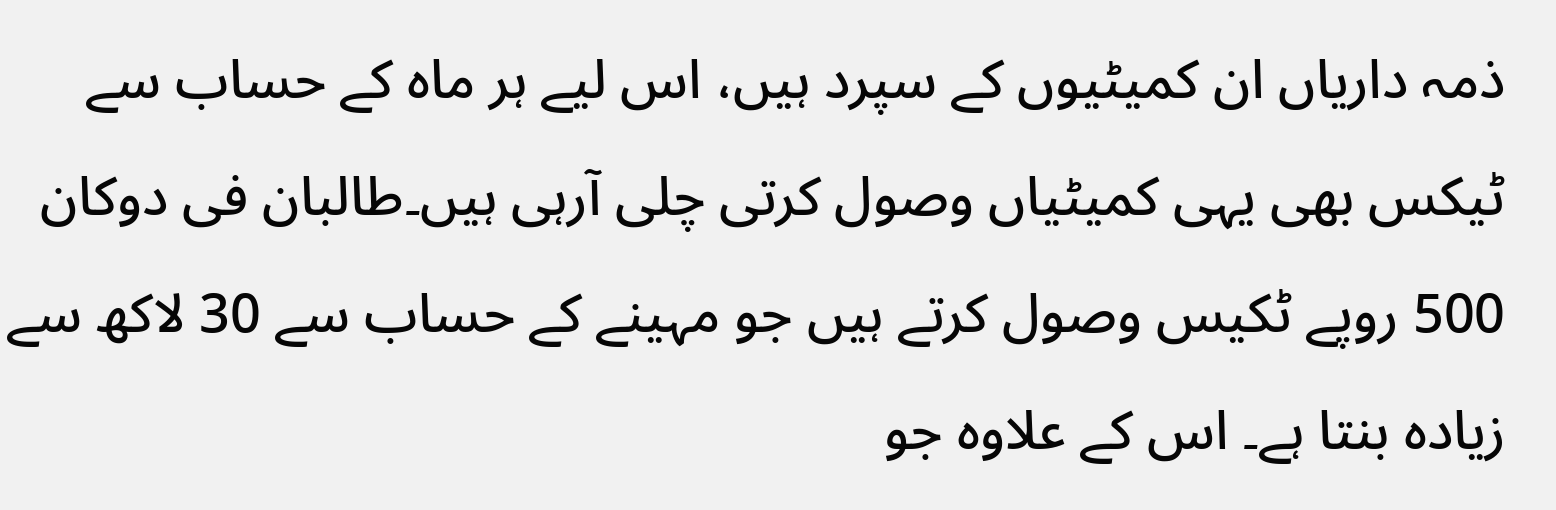ذمہ داریاں ان کمیٹیوں کے سپرد ہیں، اس لیے ہر ماہ کے حساب سے ٹیکس بھی یہی کمیٹیاں وصول کرتی چلی آرہی ہیں۔طالبان فی دوکان 500 روپے ٹکیس وصول کرتے ہیں جو مہینے کے حساب سے 30 لاکھ سے زیادہ بنتا ہے۔ اس کے علاوہ جو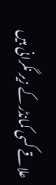علاقے کسی کمانڈر کے زیر نگرانی ہیں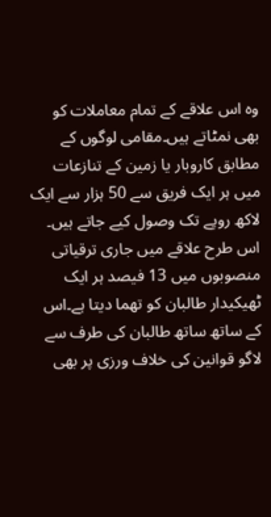وہ اس علاقے کے تمام معاملات کو بھی نمٹاتے ہیں۔مقامی لوگوں کے مطابق کاروبار یا زمین کے تنازعات میں ہر ایک فریق سے 50 ہزار سے ایک لاکھ روپے تک وصول کیے جاتے ہیں۔ اس طرح علاقے میں جاری ترقیاتی منصوبوں میں 13 فیصد ہر ایک ٹھیکیدار طالبان کو تھما دیتا ہے۔اس کے ساتھ ساتھ طالبان کی طرف سے لاگو قوانین کی خلاف ورزی پر بھی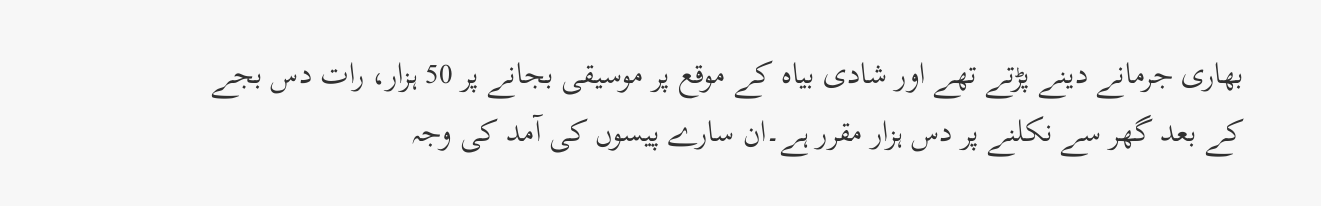بھاری جرمانے دینے پڑتے تھے اور شادی بیاہ کے موقع پر موسیقی بجانے پر 50 ہزار، رات دس بجے کے بعد گھر سے نکلنے پر دس ہزار مقرر ہے۔ان سارے پیسوں کی آمد کی وجہ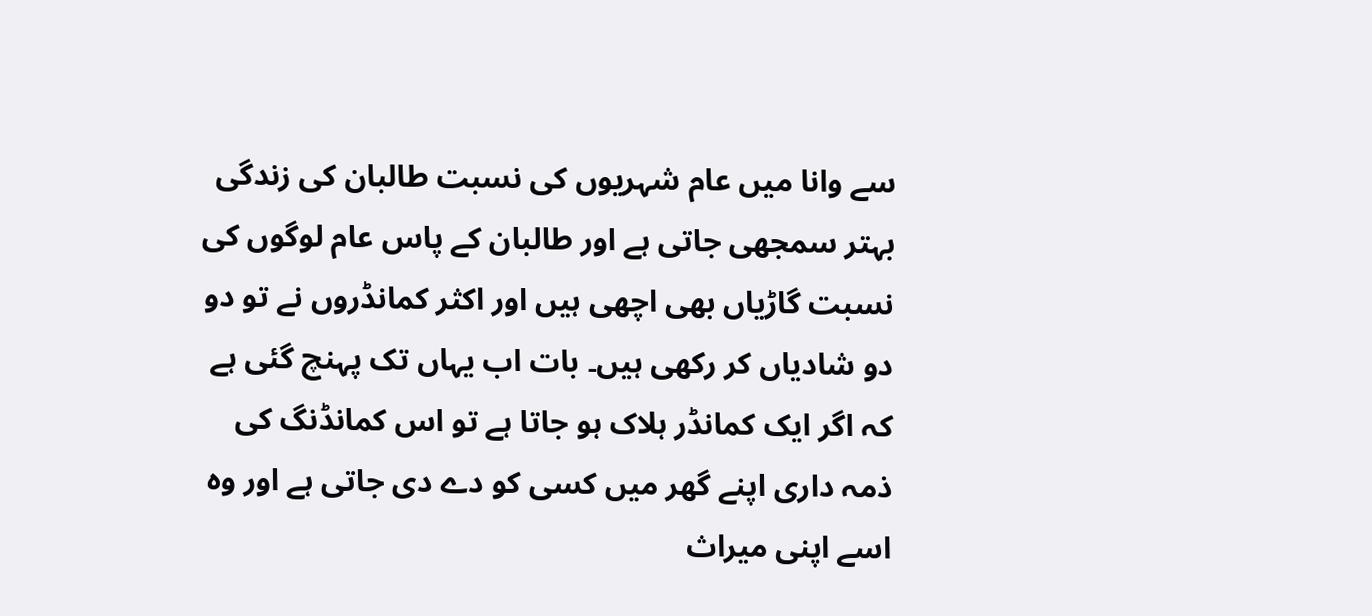سے وانا میں عام شہریوں کی نسبت طالبان کی زندگی بہتر سمجھی جاتی ہے اور طالبان کے پاس عام لوگوں کی نسبت گاڑیاں بھی اچھی ہیں اور اکثر کمانڈروں نے تو دو دو شادیاں کر رکھی ہیں۔ بات اب یہاں تک پہنچ گئی ہے کہ اگر ایک کمانڈر ہلاک ہو جاتا ہے تو اس کمانڈنگ کی ذمہ داری اپنے گھر میں کسی کو دے دی جاتی ہے اور وہ اسے اپنی میراث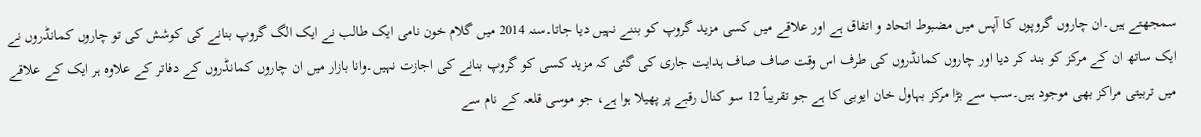سمجھتے ہیں۔ان چاروں گروپوں کا آپس میں مضبوط اتحاد و اتفاق ہے اور علاقے میں کسی مزید گروپ کو بننے نہیں دیا جاتا۔سنہ 2014 میں گلام خون نامی ایک طالب نے ایک الگ گروپ بنانے کی کوشش کی تو چاروں کمانڈروں نے ایک ساتھ ان کے مرکز کو بند کر دیا اور چاروں کمانڈروں کی طرف اس وقت صاف صاف ہدایت جاری کی گئی کہ مزید کسی کو گروپ بنانے کی اجازت نہیں۔وانا بازار میں ان چاروں کمانڈروں کے دفاتر کے علاوہ ہر ایک کے علاقے میں تربیتی مراکز بھی موجود ہیں۔سب سے بڑا مرکز بہاول خان ایوبی کا ہے جو تقریباً 12 سو کنال رقبے پر پھیلا ہوا ہے، جو موسی قلعہ کے نام سے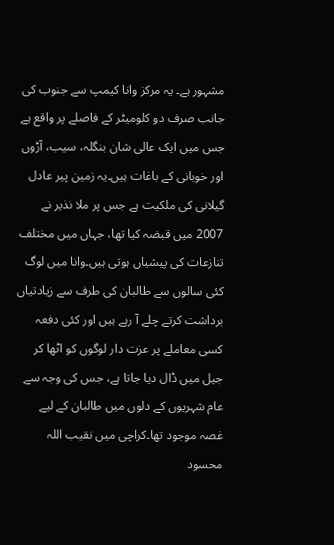مشہور ہے۔ یہ مرکز وانا کیمپ سے جنوب کی جانب صرف دو کلومیٹر کے فاصلے پر واقع ہے جس میں ایک عالی شان بنگلہ، سیب، آڑوں اور خوبانی کے باغات ہیں۔یہ زمین پیر عادل گیلانی کی ملکیت ہے جس پر ملا نذیر نے 2007 میں قبضہ کیا تھا، جہاں میں مختلف تنازعات کی پیشیاں ہوتی ہیں۔وانا میں لوگ کئی سالوں سے طالبان کی طرف سے زیادتیاں برداشت کرتے چلے آ رہے ہیں اور کئی دفعہ کسی معاملے پر عزت دار لوگوں کو اٹھا کر جیل میں ڈال دیا جاتا ہے، جس کی وجہ سے عام شہریوں کے دلوں میں طالبان کے لیے غصہ موجود تھا۔کراچی میں نقیب اللہ محسود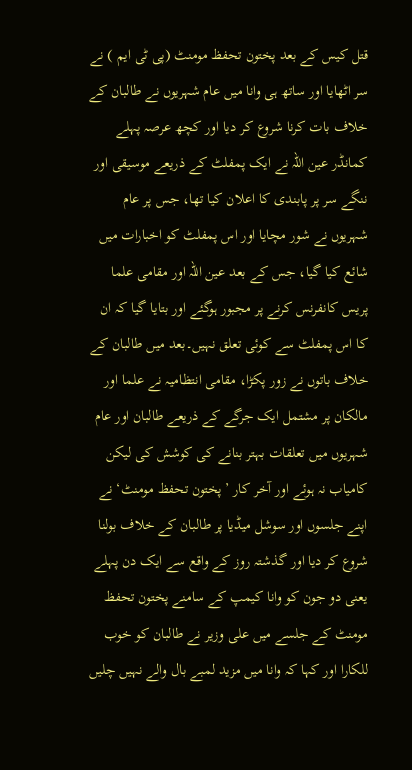قتل کیس کے بعد پختون تحفظ مومنٹ (پی ٹی ایم ) نے سر اٹھایا اور ساتھ ہی وانا میں عام شہریوں نے طالبان کے خلاف بات کرنا شروع کر دیا اور کچھ عرصہ پہلے کمانڈر عین اللہ نے ایک پمفلٹ کے ذریعے موسیقی اور ننگے سر پر پابندی کا اعلان کیا تھا، جس پر عام شہریوں نے شور مچایا اور اس پمفلٹ کو اخبارات میں شائع کیا گیا، جس کے بعد عین اللہ اور مقامی علما پریس کانفرنس کرنے پر مجبور ہوگئے اور بتایا گیا کہ ان کا اس پمفلٹ سے کوئی تعلق نہیں۔بعد میں طالبان کے خلاف باتوں نے زور پکڑا، مقامی انتظامیہ نے علما اور مالکان پر مشتمل ایک جرگے کے ذریعے طالبان اور عام شہریوں میں تعلقات بہتر بنانے کی کوشش کی لیکن کامیاب نہ ہوئے اور آخر کار ’پختون تحفظ مومنٹ‘ نے اپنے جلسوں اور سوشل میڈیا پر طالبان کے خلاف بولنا شروع کر دیا اور گذشتہ روز کے واقع سے ایک دن پہلے یعنی دو جون کو وانا کیمپ کے سامنے پختون تحفظ مومنٹ کے جلسے میں علی وزیر نے طالبان کو خوب للکارا اور کہا کہ وانا میں مزید لمبے بال والے نہیں چلیں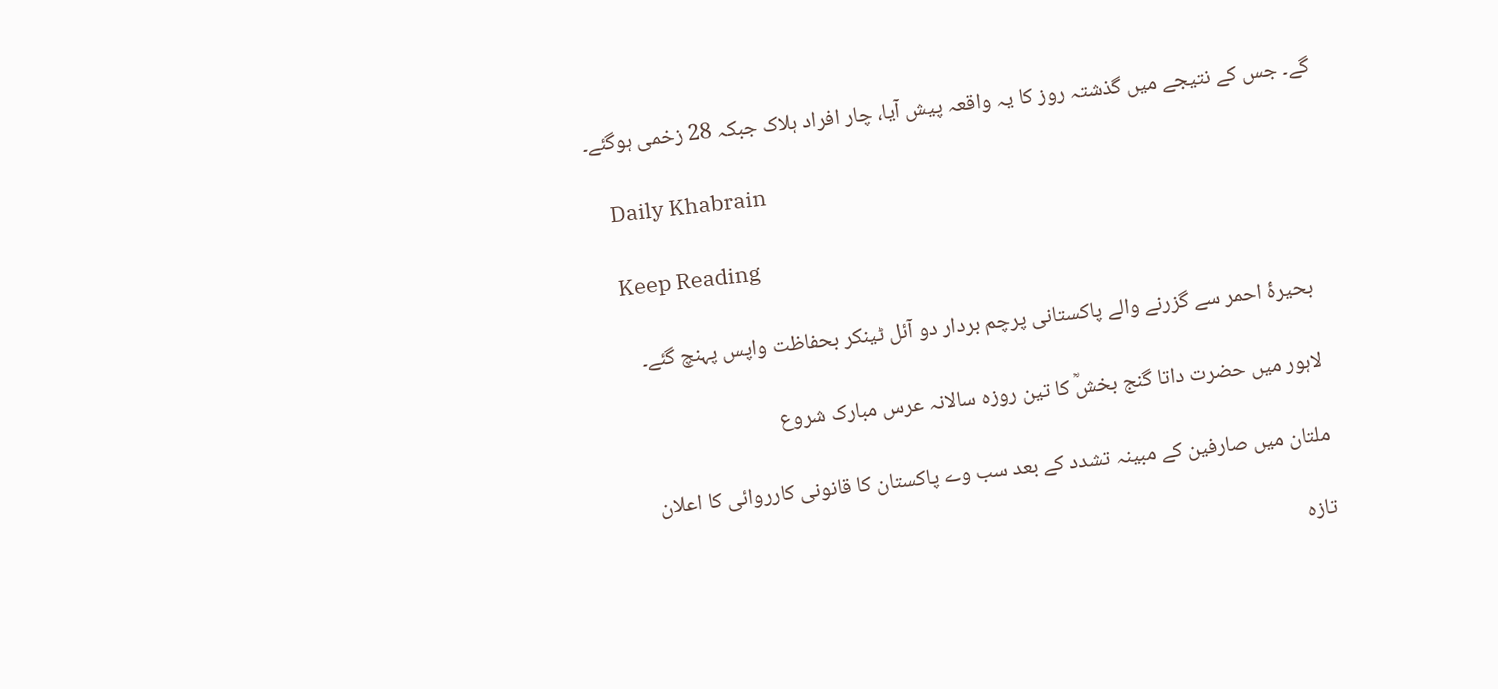گے۔ جس کے نتیجے میں گذشتہ روز کا یہ واقعہ پیش آیا، چار افراد ہلاک جبکہ 28 زخمی ہوگئے۔

    Daily Khabrain

    Keep Reading

    بحیرۂ احمر سے گزرنے والے پاکستانی پرچم بردار دو آئل ٹینکر بحفاظت واپس پہنچ گئے۔

    لاہور میں حضرت داتا گنج بخشؒ کا تین روزہ سالانہ عرس مبارک شروع

    ملتان میں صارفین کے مبینہ تشدد کے بعد سب وے پاکستان کا قانونی کارروائی کا اعلان

    تازہ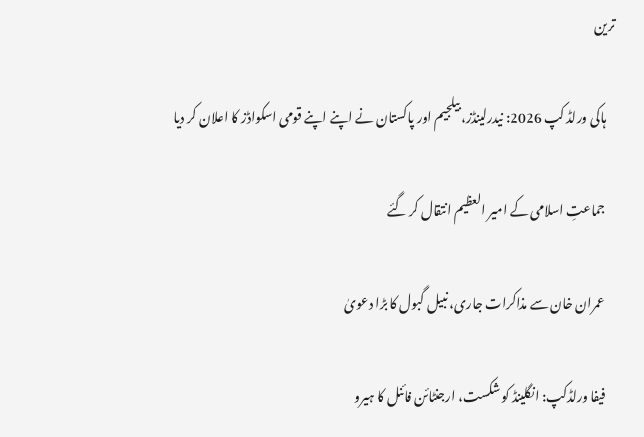ترین

    ہاکی ورلڈ کپ 2026: نیدرلینڈز، بیلجیم اور پاکستان نے اپنے اپنے قومی اسکواڈز کا اعلان کر دیا

    جماعتِ اسلامی کے امیر العظیم انتقال کر گئے

    عمران خان سے مذاکرات جاری، نبیل گبول کا بڑا دعویٰ

    فیفا ورلڈکپ: انگلینڈ کو شکست، ارجنٹائن فائنل کا ہیرو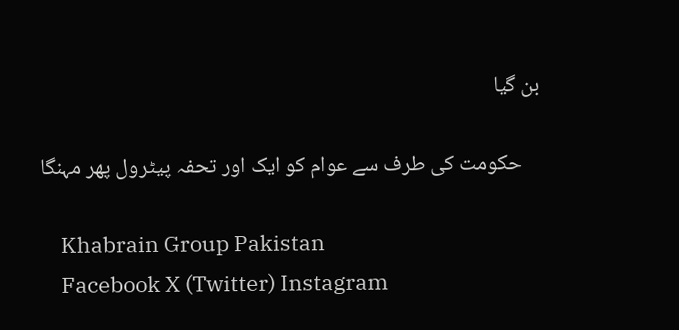بن گیا

    حکومت کی طرف سے عوام کو ایک اور تحفہ پیٹرول پھر مہنگا

    Khabrain Group Pakistan
    Facebook X (Twitter) Instagram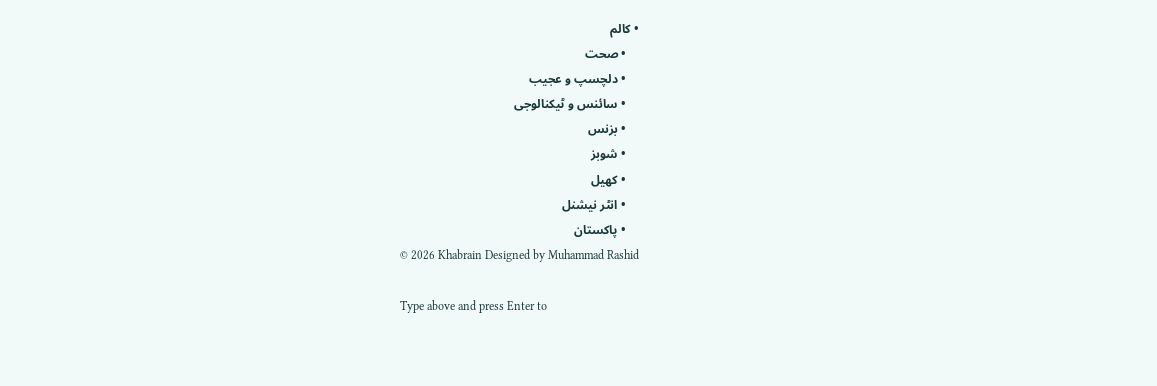• کالم
    • صحت
    • دلچسپ و عجیب
    • سائنس و ٹیکنالوجی
    • بزنس
    • شوبز
    • کھیل
    • انٹر نیشنل
    • پاکستان
    © 2026 Khabrain Designed by Muhammad Rashid

    Type above and press Enter to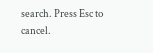search. Press Esc to cancel.